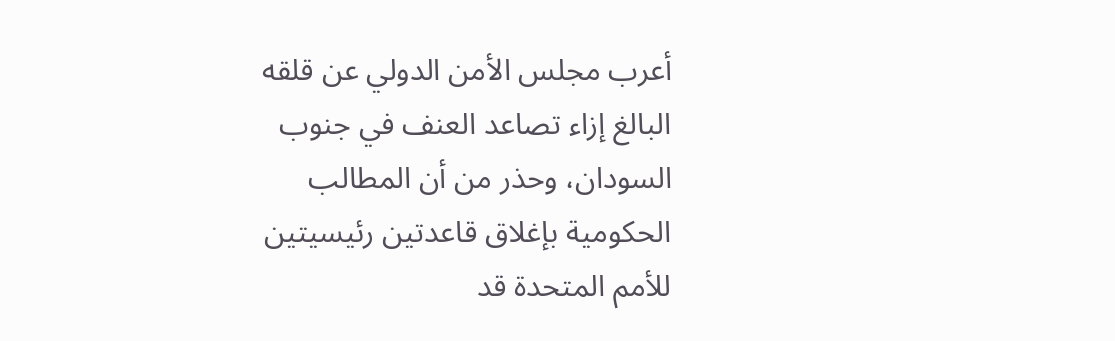أعرب مجلس الأمن الدولي عن قلقه البالغ إزاء تصاعد العنف في جنوب السودان، وحذر من أن المطالب الحكومية بإغلاق قاعدتين رئيسيتين للأمم المتحدة قد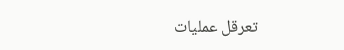تعرقل عمليات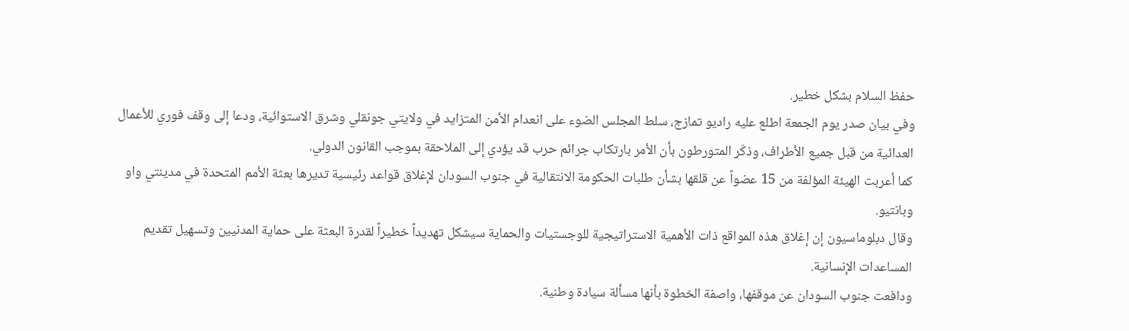حفظ السلام بشكل خطير.
وفي بيان صدر يوم الجمعة اطلع عليه راديو تمازج، سلط المجلس الضوء على انعدام الأمن المتزايد في ولايتي جونقلي وشرق الاستوائية، ودعا إلى وقف فوري للأعمال العدائية من قبل جميع الأطراف، وذكّر المتورطون بأن الأمر بارتكاب جرائم حرب قد يؤدي إلى الملاحقة بموجب القانون الدولي.
كما أعربت الهيئة المؤلفة من 15 عضواً عن قلقها بشأن طلبات الحكومة الانتقالية في جنوب السودان لإغلاق قواعد رئيسية تديرها بعثة الأمم المتحدة في مدينتي واو وبانتيو.
وقال دبلوماسيون إن إغلاق هذه المواقع ذات الأهمية الاستراتيجية للوجستيات والحماية سيشكل تهديداً خطيراً لقدرة البعثة على حماية المدنيين وتسهيل تقديم المساعدات الإنسانية.
ودافعت جنوب السودان عن موقفها، واصفة الخطوة بأنها مسألة سيادة وطنية.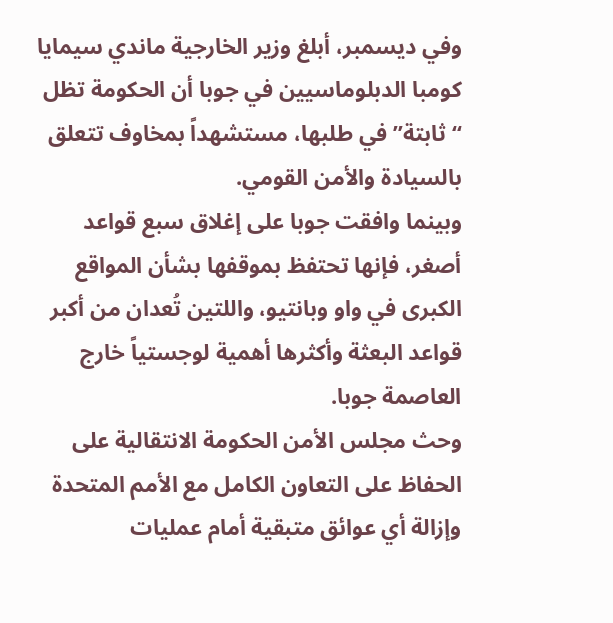وفي ديسمبر، أبلغ وزير الخارجية ماندي سيمايا كومبا الدبلوماسيين في جوبا أن الحكومة تظل “ثابتة” في طلبها، مستشهداً بمخاوف تتعلق بالسيادة والأمن القومي.
وبينما وافقت جوبا على إغلاق سبع قواعد أصغر، فإنها تحتفظ بموقفها بشأن المواقع الكبرى في واو وبانتيو، واللتين تُعدان من أكبر قواعد البعثة وأكثرها أهمية لوجستياً خارج العاصمة جوبا.
وحث مجلس الأمن الحكومة الانتقالية على الحفاظ على التعاون الكامل مع الأمم المتحدة وإزالة أي عوائق متبقية أمام عمليات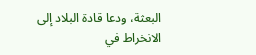البعثة، ودعا قادة البلاد إلى الانخراط في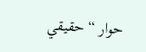حوار “حقيقي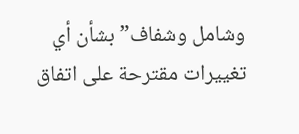وشامل وشفاف” بشأن أي تغييرات مقترحة على اتفاق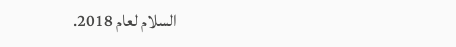السلام لعام 2018.